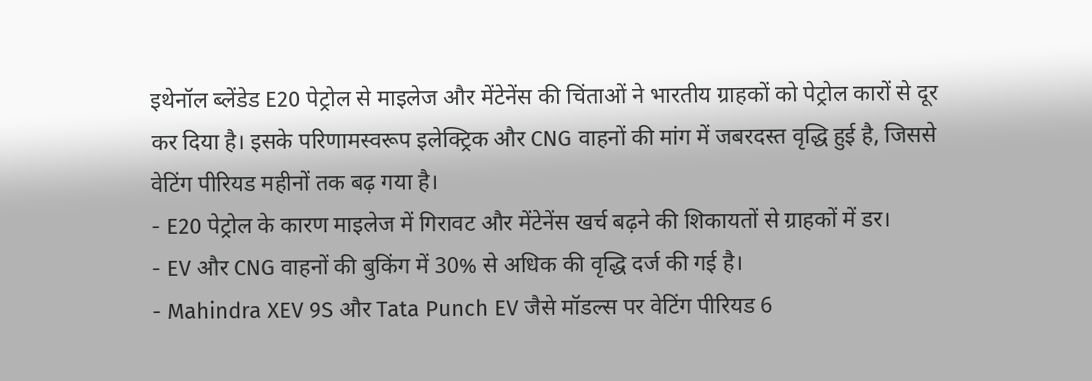इथेनॉल ब्लेंडेड E20 पेट्रोल से माइलेज और मेंटेनेंस की चिंताओं ने भारतीय ग्राहकों को पेट्रोल कारों से दूर कर दिया है। इसके परिणामस्वरूप इलेक्ट्रिक और CNG वाहनों की मांग में जबरदस्त वृद्धि हुई है, जिससे वेटिंग पीरियड महीनों तक बढ़ गया है।
- E20 पेट्रोल के कारण माइलेज में गिरावट और मेंटेनेंस खर्च बढ़ने की शिकायतों से ग्राहकों में डर।
- EV और CNG वाहनों की बुकिंग में 30% से अधिक की वृद्धि दर्ज की गई है।
- Mahindra XEV 9S और Tata Punch EV जैसे मॉडल्स पर वेटिंग पीरियड 6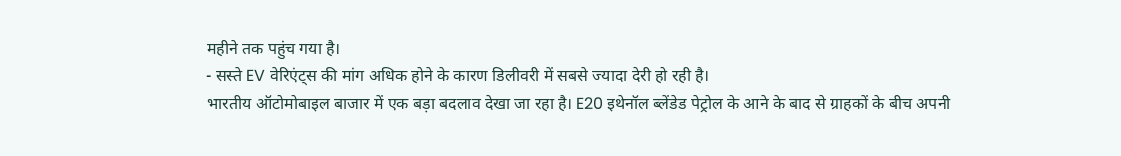महीने तक पहुंच गया है।
- सस्ते EV वेरिएंट्स की मांग अधिक होने के कारण डिलीवरी में सबसे ज्यादा देरी हो रही है।
भारतीय ऑटोमोबाइल बाजार में एक बड़ा बदलाव देखा जा रहा है। E20 इथेनॉल ब्लेंडेड पेट्रोल के आने के बाद से ग्राहकों के बीच अपनी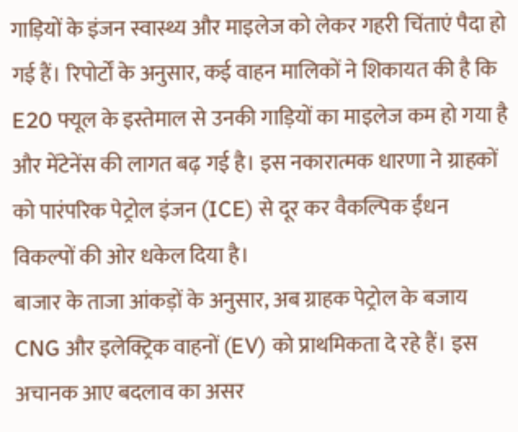गाड़ियों के इंजन स्वास्थ्य और माइलेज को लेकर गहरी चिंताएं पैदा हो गई हैं। रिपोर्टों के अनुसार, कई वाहन मालिकों ने शिकायत की है कि E20 फ्यूल के इस्तेमाल से उनकी गाड़ियों का माइलेज कम हो गया है और मेंटेनेंस की लागत बढ़ गई है। इस नकारात्मक धारणा ने ग्राहकों को पारंपरिक पेट्रोल इंजन (ICE) से दूर कर वैकल्पिक ईंधन विकल्पों की ओर धकेल दिया है।
बाजार के ताजा आंकड़ों के अनुसार, अब ग्राहक पेट्रोल के बजाय CNG और इलेक्ट्रिक वाहनों (EV) को प्राथमिकता दे रहे हैं। इस अचानक आए बदलाव का असर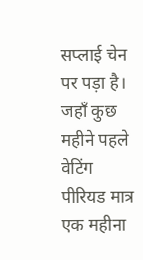सप्लाई चेन पर पड़ा है। जहाँ कुछ महीने पहले वेटिंग पीरियड मात्र एक महीना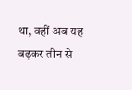था, वहीं अब यह बढ़कर तीन से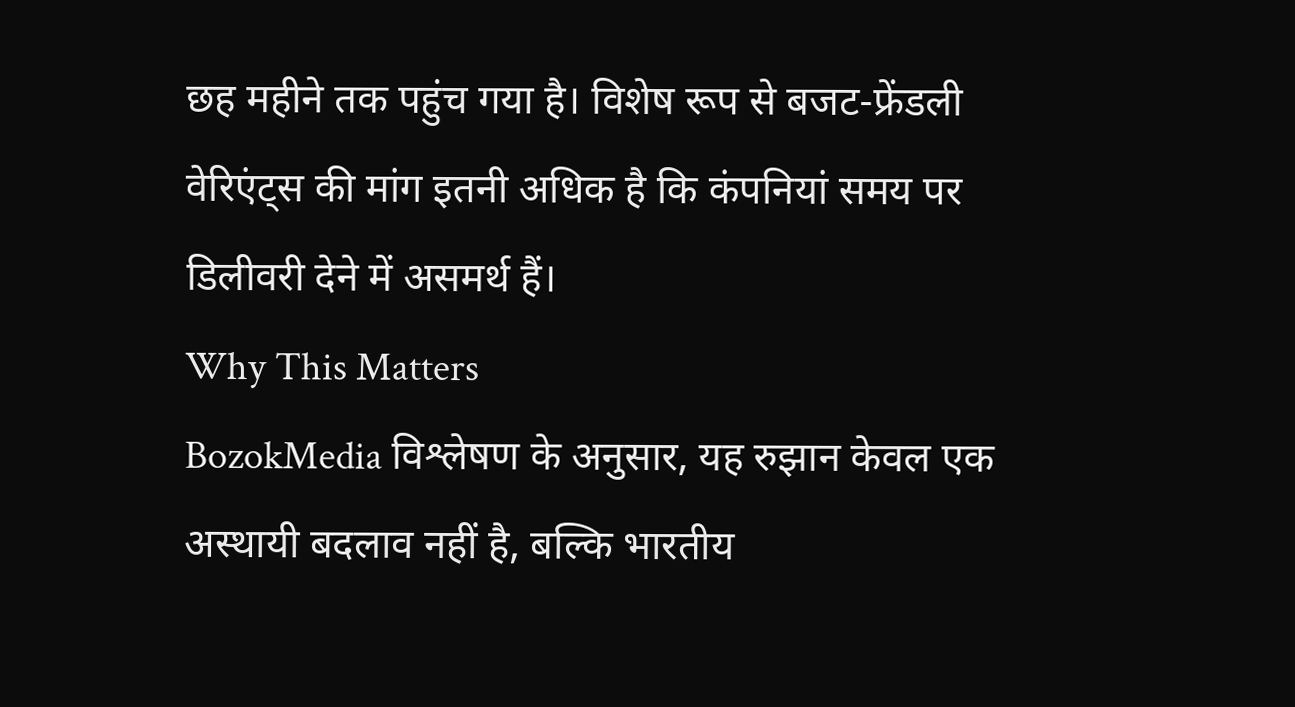छह महीने तक पहुंच गया है। विशेष रूप से बजट-फ्रेंडली वेरिएंट्स की मांग इतनी अधिक है कि कंपनियां समय पर डिलीवरी देने में असमर्थ हैं।
Why This Matters
BozokMedia विश्लेषण के अनुसार, यह रुझान केवल एक अस्थायी बदलाव नहीं है, बल्कि भारतीय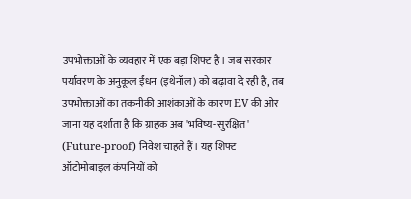उपभोक्ताओं के व्यवहार में एक बड़ा शिफ्ट है। जब सरकार पर्यावरण के अनुकूल ईंधन (इथेनॉल) को बढ़ावा दे रही है, तब उपभोक्ताओं का तकनीकी आशंकाओं के कारण EV की ओर जाना यह दर्शाता है कि ग्राहक अब 'भविष्य-सुरक्षित' (Future-proof) निवेश चाहते हैं। यह शिफ्ट ऑटोमोबाइल कंपनियों को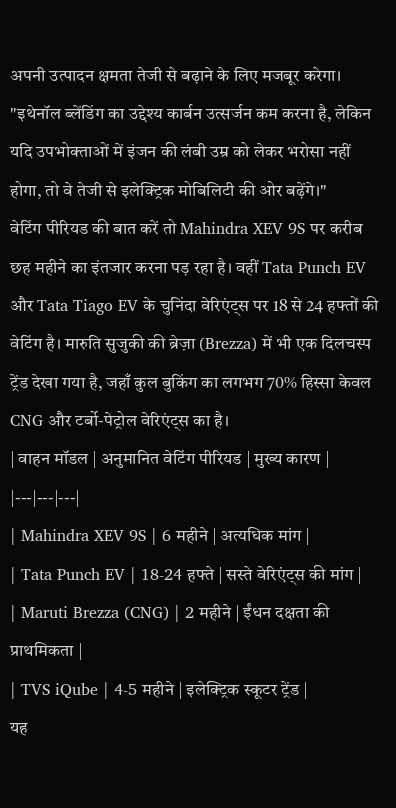अपनी उत्पादन क्षमता तेजी से बढ़ाने के लिए मजबूर करेगा।
"इथेनॉल ब्लेंडिंग का उद्देश्य कार्बन उत्सर्जन कम करना है, लेकिन यदि उपभोक्ताओं में इंजन की लंबी उम्र को लेकर भरोसा नहीं होगा, तो वे तेजी से इलेक्ट्रिक मोबिलिटी की ओर बढ़ेंगे।"
वेटिंग पीरियड की बात करें तो Mahindra XEV 9S पर करीब छह महीने का इंतजार करना पड़ रहा है। वहीं Tata Punch EV और Tata Tiago EV के चुनिंदा वेरिएंट्स पर 18 से 24 हफ्तों की वेटिंग है। मारुति सुजुकी की ब्रेज़ा (Brezza) में भी एक दिलचस्प ट्रेंड देखा गया है, जहाँ कुल बुकिंग का लगभग 70% हिस्सा केवल CNG और टर्बो-पेट्रोल वेरिएंट्स का है।
| वाहन मॉडल | अनुमानित वेटिंग पीरियड | मुख्य कारण |
|---|---|---|
| Mahindra XEV 9S | 6 महीने | अत्यधिक मांग |
| Tata Punch EV | 18-24 हफ्ते | सस्ते वेरिएंट्स की मांग |
| Maruti Brezza (CNG) | 2 महीने | ईंधन दक्षता की प्राथमिकता |
| TVS iQube | 4-5 महीने | इलेक्ट्रिक स्कूटर ट्रेंड |
यह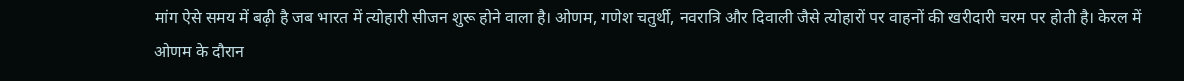मांग ऐसे समय में बढ़ी है जब भारत में त्योहारी सीजन शुरू होने वाला है। ओणम, गणेश चतुर्थी, नवरात्रि और दिवाली जैसे त्योहारों पर वाहनों की खरीदारी चरम पर होती है। केरल में ओणम के दौरान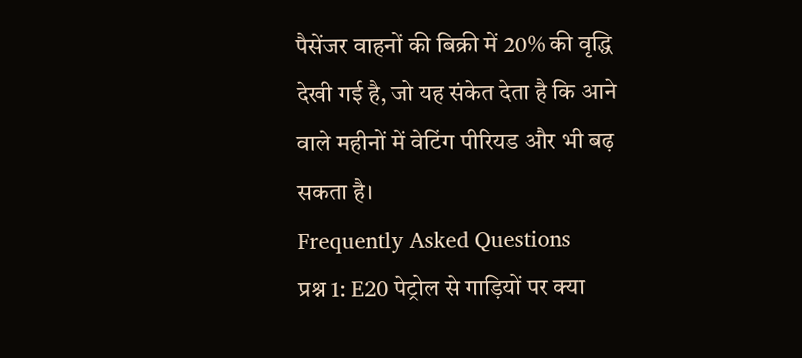पैसेंजर वाहनों की बिक्री में 20% की वृद्धि देखी गई है, जो यह संकेत देता है कि आने वाले महीनों में वेटिंग पीरियड और भी बढ़ सकता है।
Frequently Asked Questions
प्रश्न 1: E20 पेट्रोल से गाड़ियों पर क्या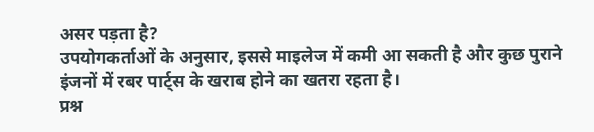असर पड़ता है?
उपयोगकर्ताओं के अनुसार, इससे माइलेज में कमी आ सकती है और कुछ पुराने इंजनों में रबर पार्ट्स के खराब होने का खतरा रहता है।
प्रश्न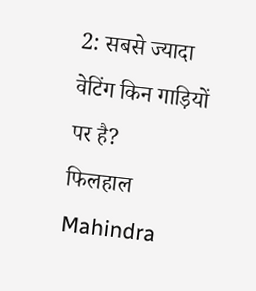2: सबसे ज्यादा वेटिंग किन गाड़ियों पर है?
फिलहाल Mahindra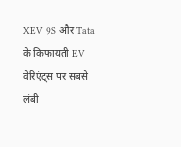XEV 9S और Tata के किफायती EV वेरिएंट्स पर सबसे लंबी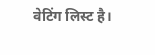वेटिंग लिस्ट है।